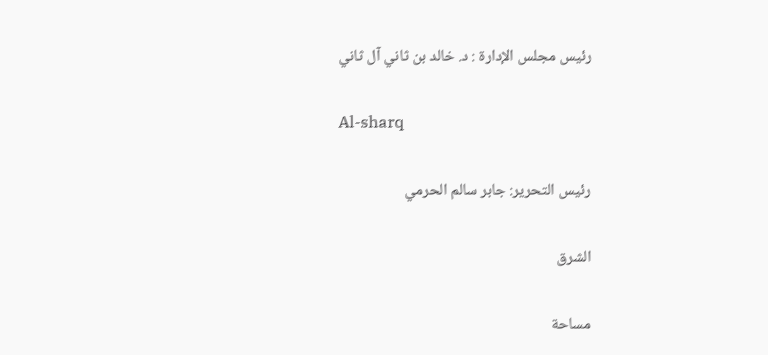رئيس مجلس الإدارة : د. خالد بن ثاني آل ثاني

Al-sharq

رئيس التحرير: جابر سالم الحرمي

الشرق

مساحة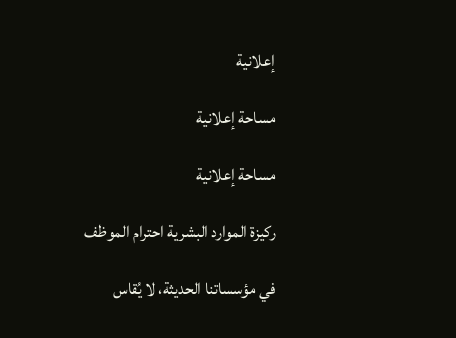إعلانية

مساحة إعلانية

مساحة إعلانية

ركيزة الموارد البشرية احترام الموظف

في مؤسساتنا الحديثة، لا يُقاس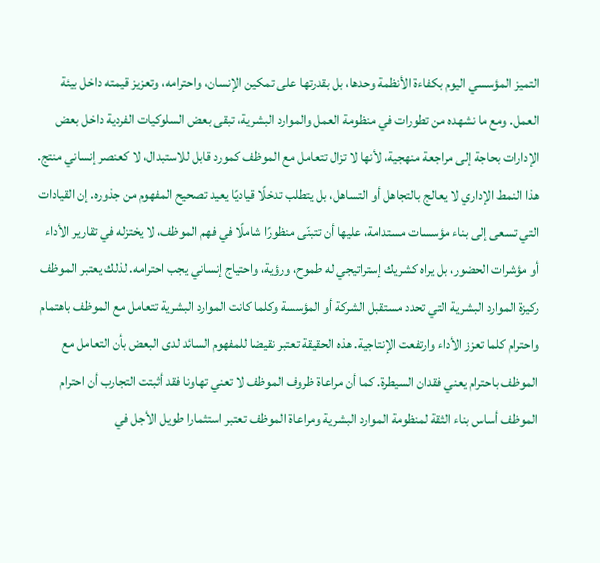التميز المؤسسي اليوم بكفاءة الأنظمة وحدها، بل بقدرتها على تمكين الإنسان، واحترامه، وتعزيز قيمته داخل بيئة العمل. ومع ما نشهده من تطورات في منظومة العمل والموارد البشرية، تبقى بعض السلوكيات الفردية داخل بعض الإدارات بحاجة إلى مراجعة منهجية، لأنها لا تزال تتعامل مع الموظف كمورد قابل للاستبدال، لا كعنصر إنساني منتج. هذا النمط الإداري لا يعالج بالتجاهل أو التساهل، بل يتطلب تدخلًا قياديًا يعيد تصحيح المفهوم من جذوره. إن القيادات التي تسعى إلى بناء مؤسسات مستدامة، عليها أن تتبنّى منظورًا شاملًا في فهم الموظف، لا يختزله في تقارير الأداء أو مؤشرات الحضور، بل يراه كشريك إستراتيجي له طموح، ورؤية، واحتياج إنساني يجب احترامه. لذلك يعتبر الموظف ركيزة الموارد البشرية التي تحدد مستقبل الشركة أو المؤسسة وكلما كانت الموارد البشرية تتعامل مع الموظف باهتمام واحترام كلما تعزز الأداء وارتفعت الإنتاجية. هذه الحقيقة تعتبر نقيضا للمفهوم السائد لدى البعض بأن التعامل مع الموظف باحترام يعني فقدان السيطرة. كما أن مراعاة ظروف الموظف لا تعني تهاونا فقد أثبتت التجارب أن احترام الموظف أساس بناء الثقة لمنظومة الموارد البشرية ومراعاة الموظف تعتبر استثمارا طويل الأجل في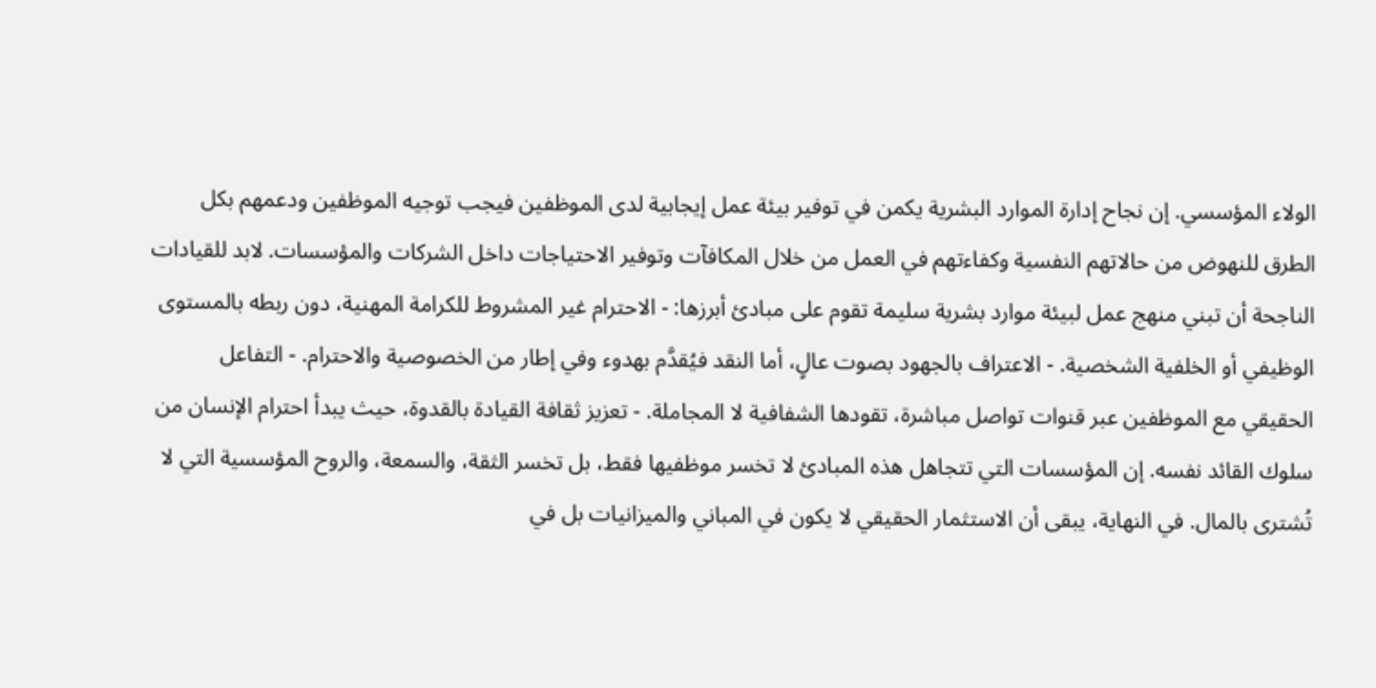الولاء المؤسسي. إن نجاح إدارة الموارد البشرية يكمن في توفير بيئة عمل إيجابية لدى الموظفين فيجب توجيه الموظفين ودعمهم بكل الطرق للنهوض من حالاتهم النفسية وكفاءتهم في العمل من خلال المكافآت وتوفير الاحتياجات داخل الشركات والمؤسسات. لابد للقيادات الناجحة أن تبني منهج عمل لبيئة موارد بشرية سليمة تقوم على مبادئ أبرزها: - الاحترام غير المشروط للكرامة المهنية، دون ربطه بالمستوى الوظيفي أو الخلفية الشخصية. - الاعتراف بالجهود بصوت عالٍ، أما النقد فيُقدَّم بهدوء وفي إطار من الخصوصية والاحترام. - التفاعل الحقيقي مع الموظفين عبر قنوات تواصل مباشرة، تقودها الشفافية لا المجاملة. - تعزيز ثقافة القيادة بالقدوة، حيث يبدأ احترام الإنسان من سلوك القائد نفسه. إن المؤسسات التي تتجاهل هذه المبادئ لا تخسر موظفيها فقط، بل تخسر الثقة، والسمعة، والروح المؤسسية التي لا تُشترى بالمال. في النهاية، يبقى أن الاستثمار الحقيقي لا يكون في المباني والميزانيات بل في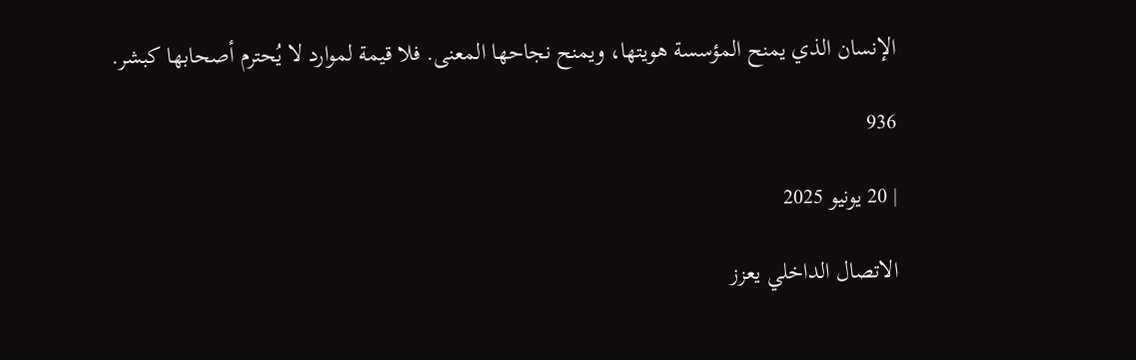الإنسان الذي يمنح المؤسسة هويتها، ويمنح نجاحها المعنى. فلا قيمة لموارد لا يُحترم أصحابها كبشر.

936

| 20 يونيو 2025

الاتصال الداخلي يعزز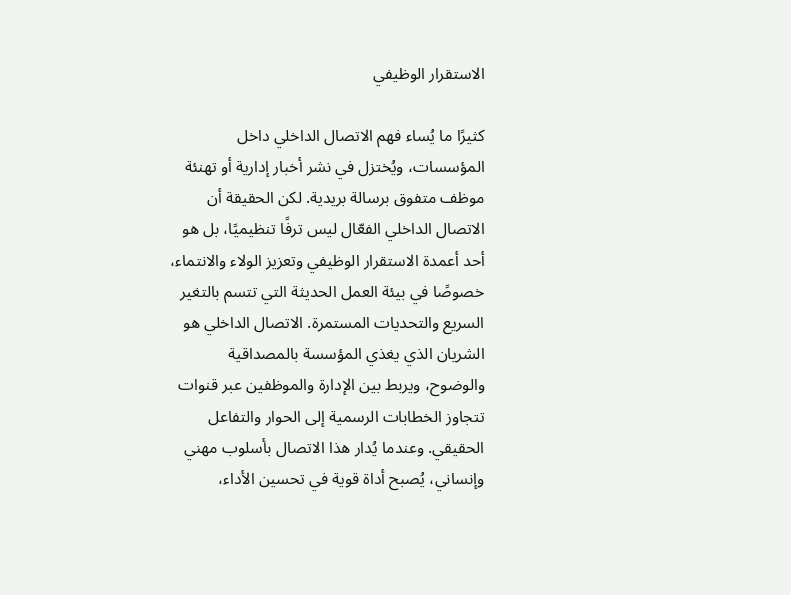الاستقرار الوظيفي

كثيرًا ما يُساء فهم الاتصال الداخلي داخل المؤسسات، ويُختزل في نشر أخبار إدارية أو تهنئة موظف متفوق برسالة بريدية. لكن الحقيقة أن الاتصال الداخلي الفعّال ليس ترفًا تنظيميًا، بل هو أحد أعمدة الاستقرار الوظيفي وتعزيز الولاء والانتماء، خصوصًا في بيئة العمل الحديثة التي تتسم بالتغير السريع والتحديات المستمرة. الاتصال الداخلي هو الشريان الذي يغذي المؤسسة بالمصداقية والوضوح، ويربط بين الإدارة والموظفين عبر قنوات تتجاوز الخطابات الرسمية إلى الحوار والتفاعل الحقيقي. وعندما يُدار هذا الاتصال بأسلوب مهني وإنساني، يُصبح أداة قوية في تحسين الأداء،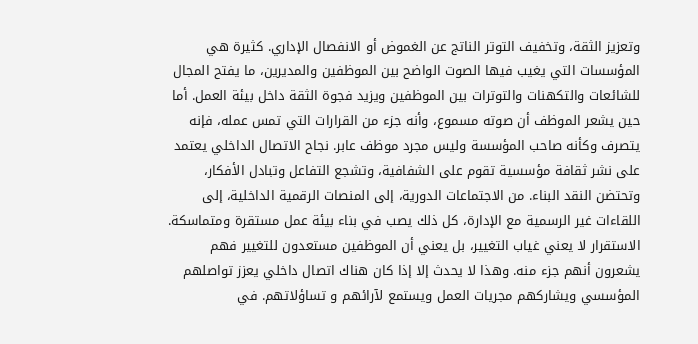وتعزيز الثقة، وتخفيف التوتر الناتج عن الغموض أو الانفصال الإداري. كثيرة هي المؤسسات التي يغيب فيها الصوت الواضح بين الموظفين والمديرين، ما يفتح المجال للشائعات والتكهنات والتوترات بين الموظفين ويزيد فجوة الثقة داخل بيئة العمل. أما حين يشعر الموظف أن صوته مسموع، وأنه جزء من القرارات التي تمس عمله، فإنه يتصرف وكأنه صاحب المؤسسة وليس مجرد موظف عابر. نجاح الاتصال الداخلي يعتمد على نشر ثقافة مؤسسية تقوم على الشفافية، وتشجع التفاعل وتبادل الأفكار، وتحتضن النقد البناء. من الاجتماعات الدورية، إلى المنصات الرقمية الداخلية، إلى اللقاءات غير الرسمية مع الإدارة، كل ذلك يصب في بناء بيئة عمل مستقرة ومتماسكة. الاستقرار لا يعني غياب التغيير، بل يعني أن الموظفين مستعدون للتغيير فهم يشعرون أنهم جزء منه. وهذا لا يحدث إلا إذا كان هناك اتصال داخلي يعزز تواصلهم المؤسسي ويشاركهم مجريات العمل ويستمع لآرائهم و تساؤلاتهم. في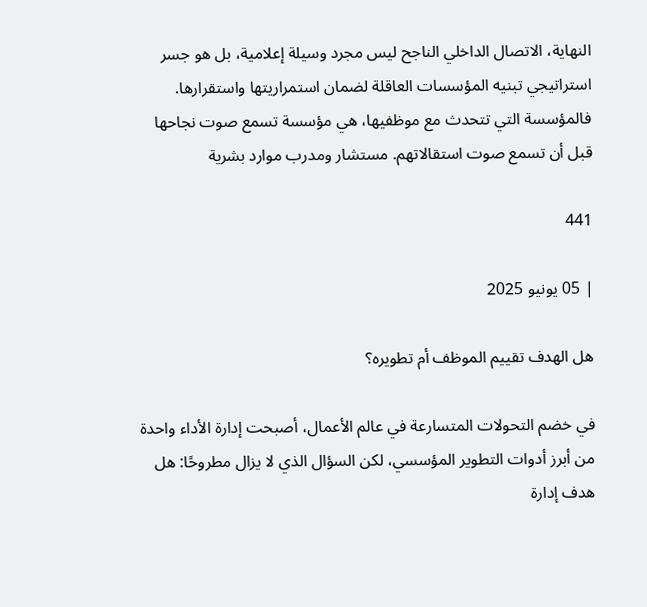النهاية، الاتصال الداخلي الناجح ليس مجرد وسيلة إعلامية، بل هو جسر استراتيجي تبنيه المؤسسات العاقلة لضمان استمراريتها واستقرارها. فالمؤسسة التي تتحدث مع موظفيها، هي مؤسسة تسمع صوت نجاحها قبل أن تسمع صوت استقالاتهم. مستشار ومدرب موارد بشرية

441

| 05 يونيو 2025

هل الهدف تقييم الموظف أم تطويره؟

في خضم التحولات المتسارعة في عالم الأعمال، أصبحت إدارة الأداء واحدة من أبرز أدوات التطوير المؤسسي، لكن السؤال الذي لا يزال مطروحًا: هل هدف إدارة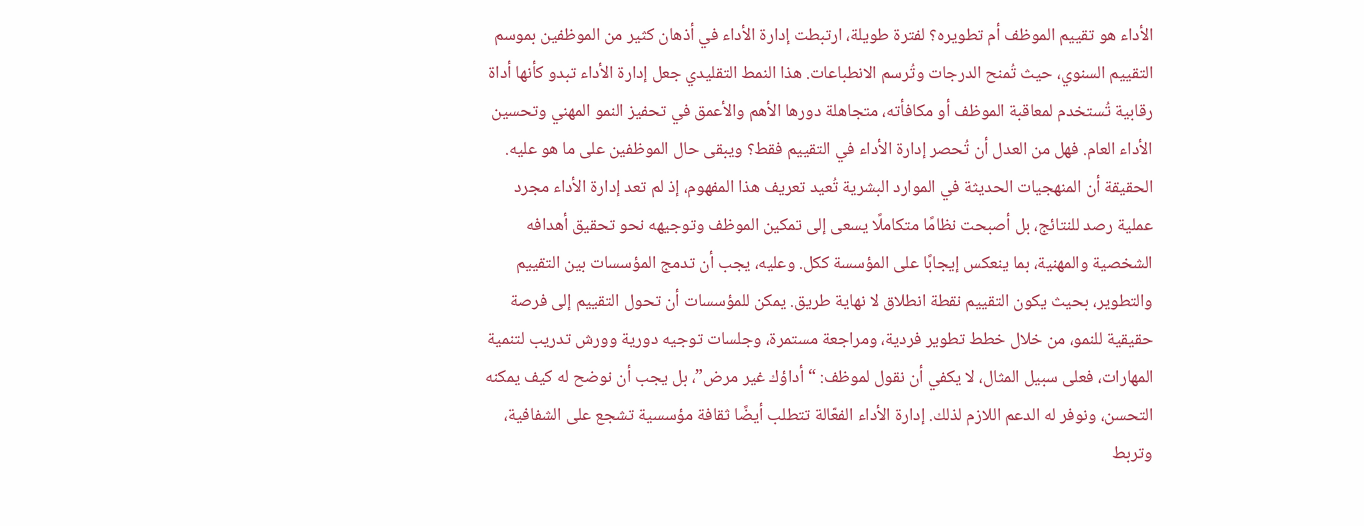الأداء هو تقييم الموظف أم تطويره؟ لفترة طويلة، ارتبطت إدارة الأداء في أذهان كثير من الموظفين بموسم التقييم السنوي، حيث تُمنح الدرجات وتُرسم الانطباعات. هذا النمط التقليدي جعل إدارة الأداء تبدو كأنها أداة رقابية تُستخدم لمعاقبة الموظف أو مكافأته، متجاهلة دورها الأهم والأعمق في تحفيز النمو المهني وتحسين الأداء العام. فهل من العدل أن تُحصر إدارة الأداء في التقييم فقط؟ ويبقى حال الموظفين على ما هو عليه. الحقيقة أن المنهجيات الحديثة في الموارد البشرية تُعيد تعريف هذا المفهوم، إذ لم تعد إدارة الأداء مجرد عملية رصد للنتائج، بل أصبحت نظامًا متكاملًا يسعى إلى تمكين الموظف وتوجيهه نحو تحقيق أهدافه الشخصية والمهنية، بما ينعكس إيجابًا على المؤسسة ككل. وعليه، يجب أن تدمج المؤسسات بين التقييم والتطوير، بحيث يكون التقييم نقطة انطلاق لا نهاية طريق. يمكن للمؤسسات أن تحول التقييم إلى فرصة حقيقية للنمو، من خلال خطط تطوير فردية، ومراجعة مستمرة، وجلسات توجيه دورية وورش تدريب لتنمية المهارات، فعلى سبيل المثال، لا يكفي أن نقول لموظف: “أداؤك غير مرض”، بل يجب أن نوضح له كيف يمكنه التحسن، ونوفر له الدعم اللازم لذلك. إدارة الأداء الفعّالة تتطلب أيضًا ثقافة مؤسسية تشجع على الشفافية، وتربط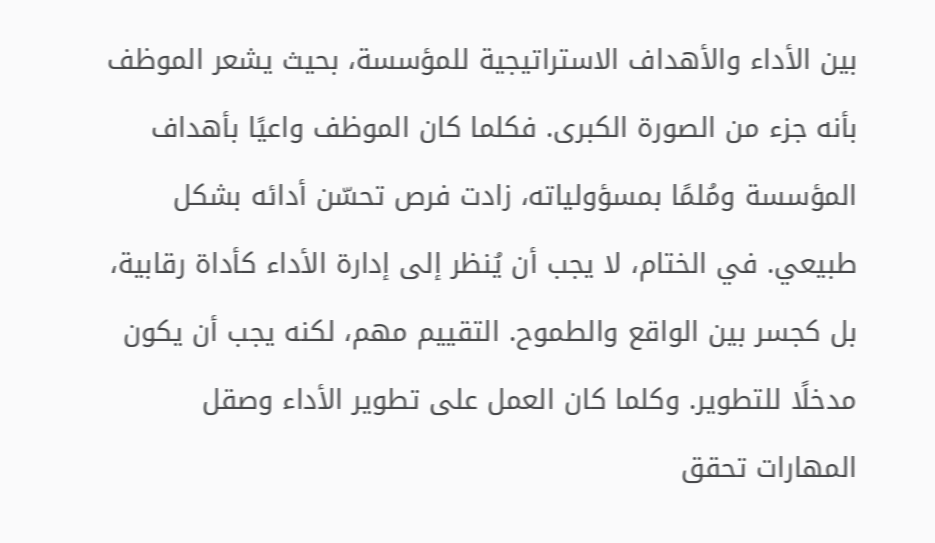بين الأداء والأهداف الاستراتيجية للمؤسسة، بحيث يشعر الموظف بأنه جزء من الصورة الكبرى. فكلما كان الموظف واعيًا بأهداف المؤسسة ومُلمًا بمسؤولياته، زادت فرص تحسّن أدائه بشكل طبيعي. في الختام، لا يجب أن يُنظر إلى إدارة الأداء كأداة رقابية، بل كجسر بين الواقع والطموح. التقييم مهم، لكنه يجب أن يكون مدخلًا للتطوير. وكلما كان العمل على تطوير الأداء وصقل المهارات تحقق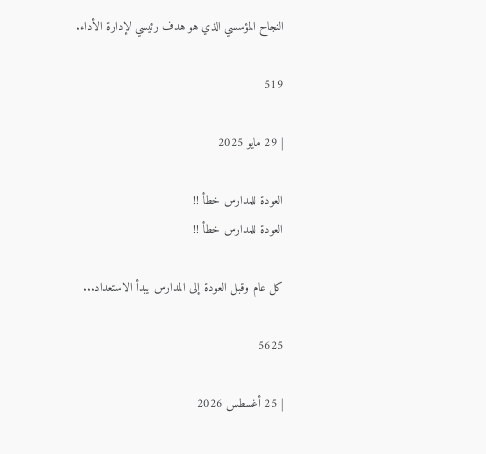النجاح المؤسسي الذي هو هدف رئيسي لإدارة الأداء.

519

| 29 مايو 2025

العودة للمدارس خطأ !!
العودة للمدارس خطأ !!

كل عام وقبل العودة إلى المدارس يبدأ الاستعداد...

5625

| 25 أغسطس 2026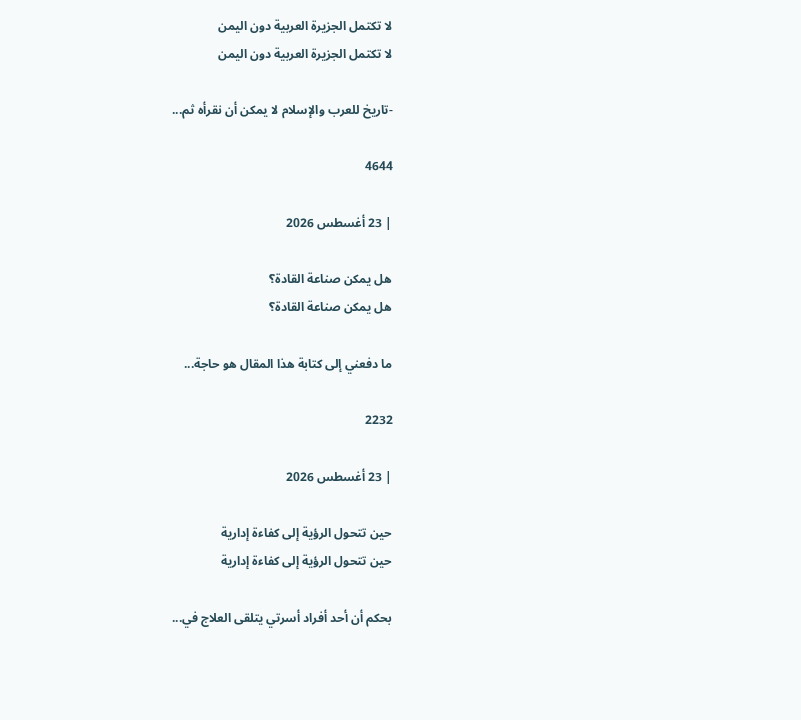لا تكتمل الجزيرة العربية دون اليمن
لا تكتمل الجزيرة العربية دون اليمن

-تاريخ للعرب والإسلام لا يمكن أن نقرأه ثم...

4644

| 23 أغسطس 2026

هل يمكن صناعة القادة؟
هل يمكن صناعة القادة؟

ما دفعني إلى كتابة هذا المقال هو حاجة...

2232

| 23 أغسطس 2026

حين تتحول الرؤية إلى كفاءة إدارية
حين تتحول الرؤية إلى كفاءة إدارية

بحكم أن أحد أفراد أسرتي يتلقى العلاج في...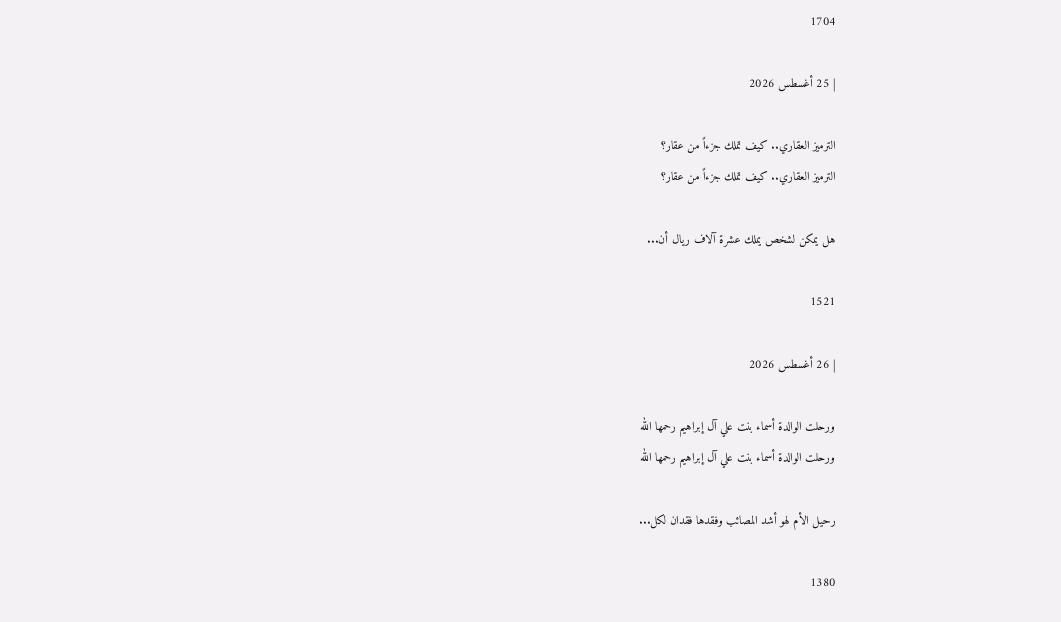1704

| 25 أغسطس 2026

الترميز العقاري.. كيف تملك جزءاً من عقار؟
الترميز العقاري.. كيف تملك جزءاً من عقار؟

هل يمكن لشخص يملك عشرة آلاف ريال أن...

1521

| 26 أغسطس 2026

ورحلت الوالدة أسماء بنت علي آل إبراهيم رحمها الله
ورحلت الوالدة أسماء بنت علي آل إبراهيم رحمها الله

رحيل الأم لهو أشد المصائب وفقدها فقدان لكل...

1380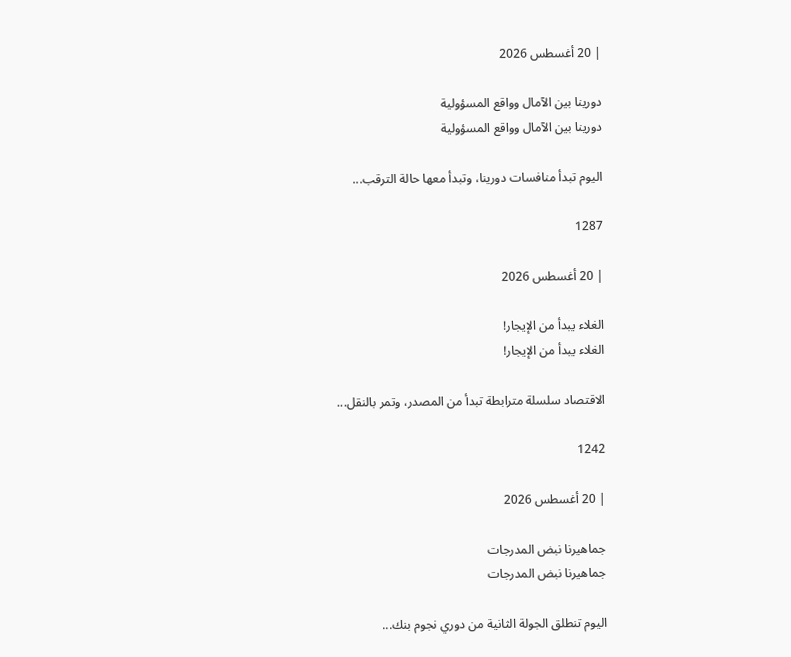| 20 أغسطس 2026

دورينا بين الآمال وواقع المسؤولية
دورينا بين الآمال وواقع المسؤولية

اليوم تبدأ منافسات دورينا، وتبدأ معها حالة الترقب...

1287

| 20 أغسطس 2026

الغلاء يبدأ من الإيجار!
الغلاء يبدأ من الإيجار!

الاقتصاد سلسلة مترابطة تبدأ من المصدر، وتمر بالنقل...

1242

| 20 أغسطس 2026

جماهيرنا نبض المدرجات
جماهيرنا نبض المدرجات

اليوم تنطلق الجولة الثانية من دوري نجوم بنك...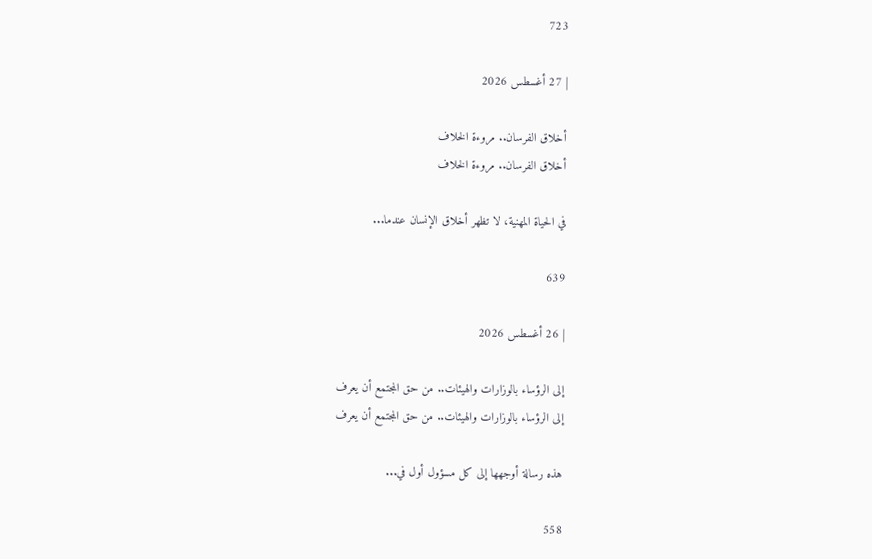723

| 27 أغسطس 2026

أخلاق الفرسان.. مروءة الخلاف
أخلاق الفرسان.. مروءة الخلاف

في الحياة المهنية، لا تظهر أخلاق الإنسان عندما...

639

| 26 أغسطس 2026

إلى الرؤساء بالوزارات والهيئات.. من حق المجتمع أن يعرف
إلى الرؤساء بالوزارات والهيئات.. من حق المجتمع أن يعرف

هذه رسالة أوجهها إلى كل مسؤول أول في...

558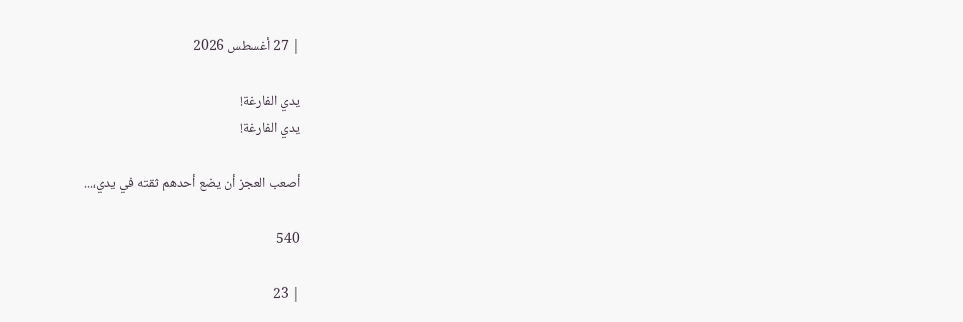| 27 أغسطس 2026

يدي الفارغة!
يدي الفارغة!

أصعب العجز أن يضع أحدهم ثقته في يدي،...

540

| 23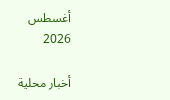أغسطس 2026

أخبار محلية